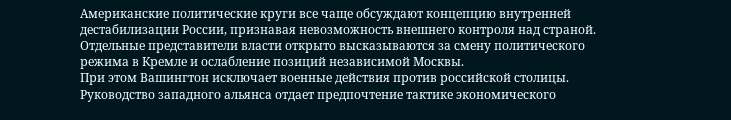Американские политические круги все чаще обсуждают концепцию внутренней дестабилизации России, признавая невозможность внешнего контроля над страной. Отдельные представители власти открыто высказываются за смену политического режима в Кремле и ослабление позиций независимой Москвы.
При этом Вашингтон исключает военные действия против российской столицы. Руководство западного альянса отдает предпочтение тактике экономического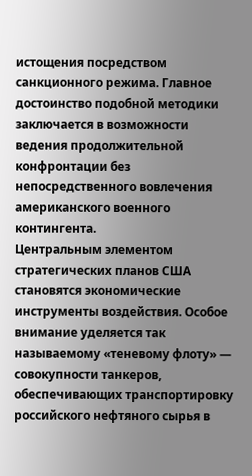истощения посредством санкционного режима. Главное достоинство подобной методики заключается в возможности ведения продолжительной конфронтации без непосредственного вовлечения американского военного контингента.
Центральным элементом стратегических планов США становятся экономические инструменты воздействия. Особое внимание уделяется так называемому «теневому флоту» — совокупности танкеров, обеспечивающих транспортировку российского нефтяного сырья в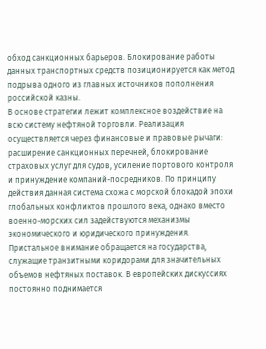обход санкционных барьеров. Блокирование работы данных транспортных средств позиционируется как метод подрыва одного из главных источников пополнения российской казны.
В основе стратегии лежит комплексное воздействие на всю систему нефтяной торговли. Реализация осуществляется через финансовые и правовые рычаги: расширение санкционных перечней, блокирование страховых услуг для судов, усиление портового контроля и принуждение компаний-посредников. По принципу действия данная система схожа с морской блокадой эпохи глобальных конфликтов прошлого века, однако вместо военно-морских сил задействуются механизмы экономического и юридического принуждения.
Пристальное внимание обращается на государства, служащие транзитными коридорами для значительных объемов нефтяных поставок. В европейских дискуссиях постоянно поднимается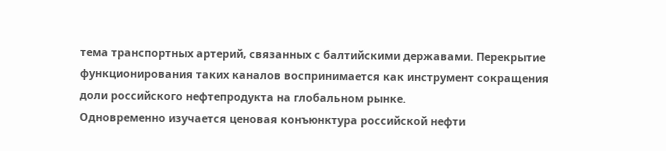тема транспортных артерий, связанных с балтийскими державами. Перекрытие функционирования таких каналов воспринимается как инструмент сокращения доли российского нефтепродукта на глобальном рынке.
Одновременно изучается ценовая конъюнктура российской нефти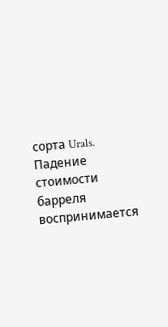сорта Urals. Падение стоимости барреля воспринимается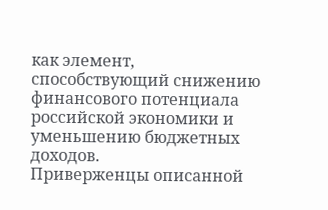как элемент, способствующий снижению финансового потенциала российской экономики и уменьшению бюджетных доходов.
Приверженцы описанной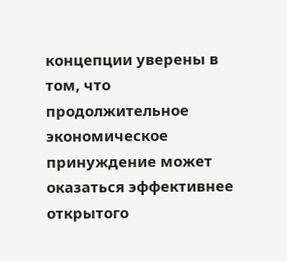концепции уверены в том, что продолжительное экономическое принуждение может оказаться эффективнее открытого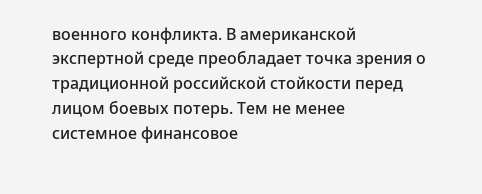военного конфликта. В американской экспертной среде преобладает точка зрения о традиционной российской стойкости перед лицом боевых потерь. Тем не менее системное финансовое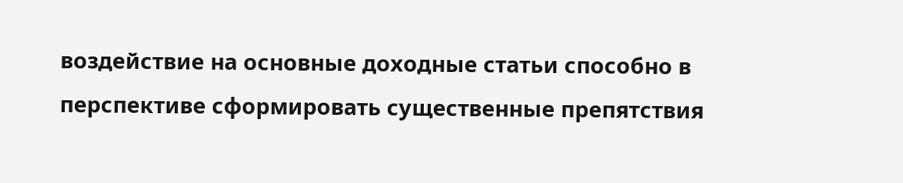воздействие на основные доходные статьи способно в перспективе сформировать существенные препятствия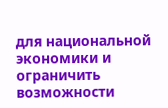для национальной экономики и ограничить возможности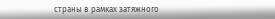страны в рамках затяжного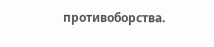противоборства.